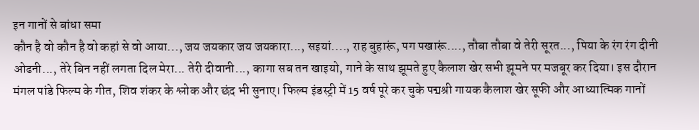इन गानों से बांधा समा
कौन है वो कौन है वो कहां से वो आया..., जय जयकार जय जयकारा..., सइयां...., राह बुहारूं, पग पखारूं...., तौबा तौबा वे तेरी सूरत..., पिया के रंग रंग दीनी ओढनी..., तेरे बिन नहीं लगता दिल मेरा... तेरी दीवानी..., कागा सब तन खाइयो, गाने के साथ झूमते हुए कैलाश खेर सभी झूमने पर मजबूर कर दिया। इस दौरान मंगल पांडे फिल्म के गीत, शिव शंकर के श्लोक और छंद भी सुनाए। फिल्म इंडस्ट्री में 15 वर्ष पूरे कर चुके पद्मश्री गायक कैलाश खेर सूफी और आध्यात्मिक गानों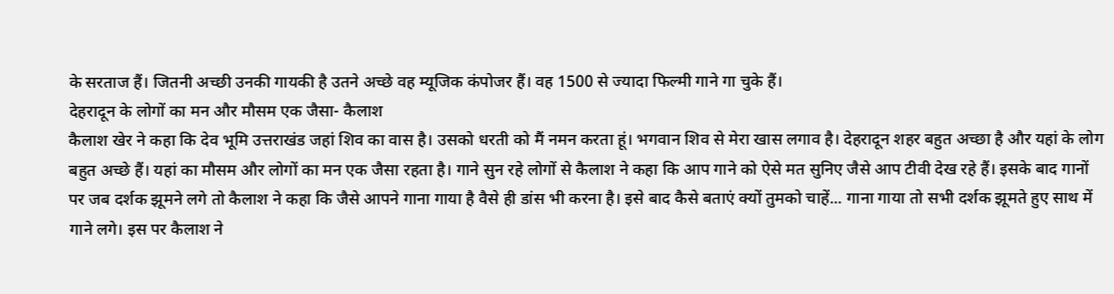के सरताज हैं। जितनी अच्छी उनकी गायकी है उतने अच्छे वह म्यूजिक कंपोजर हैं। वह 1500 से ज्यादा फिल्मी गाने गा चुके हैं।
देहरादून के लोगों का मन और मौसम एक जैसा- कैलाश
कैलाश खेर ने कहा कि देव भूमि उत्तराखंड जहां शिव का वास है। उसको धरती को मैं नमन करता हूं। भगवान शिव से मेरा खास लगाव है। देहरादून शहर बहुत अच्छा है और यहां के लोग बहुत अच्छे हैं। यहां का मौसम और लोगों का मन एक जैसा रहता है। गाने सुन रहे लोगों से कैलाश ने कहा कि आप गाने को ऐसे मत सुनिए जैसे आप टीवी देख रहे हैं। इसके बाद गानों पर जब दर्शक झूमने लगे तो कैलाश ने कहा कि जैसे आपने गाना गाया है वैसे ही डांस भी करना है। इसे बाद कैसे बताएं क्यों तुमको चाहें... गाना गाया तो सभी दर्शक झूमते हुए साथ में गाने लगे। इस पर कैलाश ने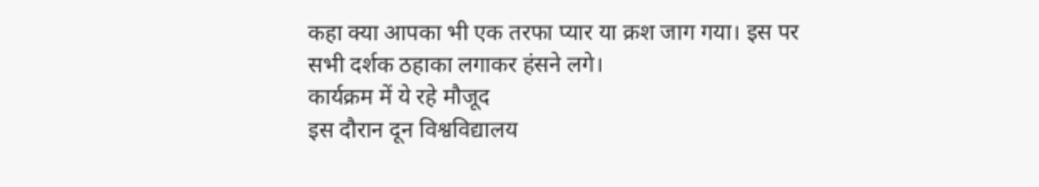कहा क्या आपका भी एक तरफा प्यार या क्रश जाग गया। इस पर सभी दर्शक ठहाका लगाकर हंसने लगे।
कार्यक्रम में ये रहे मौजूद
इस दौरान दून विश्वविद्यालय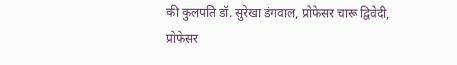की कुलपति डॉ. सुरेखा डंगवाल, प्रोफेसर चारू द्विवेदी, प्रोफेसर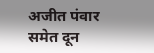अजीत पंवार समेत दून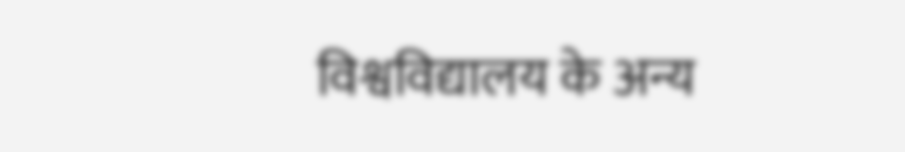विश्वविद्यालय के अन्य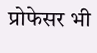प्रोफेसर भी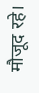मौजूद रहे।